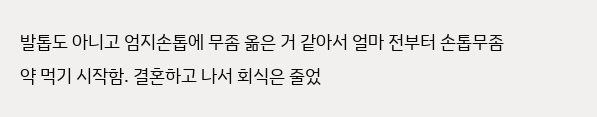발톱도 아니고 엄지손톱에 무좀 옮은 거 같아서 얼마 전부터 손톱무좀약 먹기 시작함. 결혼하고 나서 회식은 줄었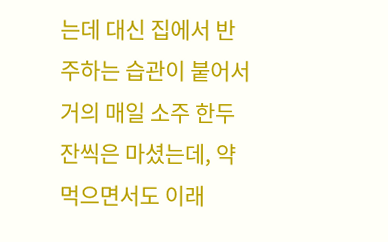는데 대신 집에서 반주하는 습관이 붙어서 거의 매일 소주 한두잔씩은 마셨는데, 약 먹으면서도 이래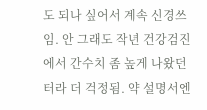도 되나 싶어서 계속 신경쓰임. 안 그래도 작년 건강검진에서 간수치 좀 높게 나왔던 터라 더 걱정됨. 약 설명서엔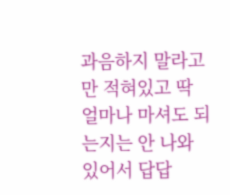과음하지 말라고만 적혀있고 딱 얼마나 마셔도 되는지는 안 나와 있어서 답답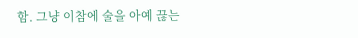함. 그냥 이참에 술을 아예 끊는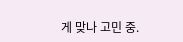게 맞나 고민 중.